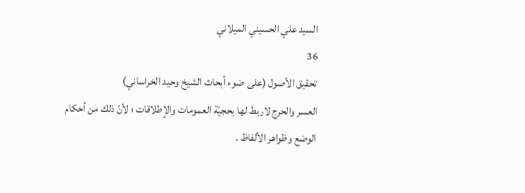السيد علي الحسيني الميلاني
36
تحقيق الأصول (على ضوء أبحاث الشيخ وحيد الخراساني)
العسر والحرج لاربط لها بحجيّة العمومات والإطلاقات ؛ لأنّ ذلك من أحكام الوضع وظواهر الألفاظ .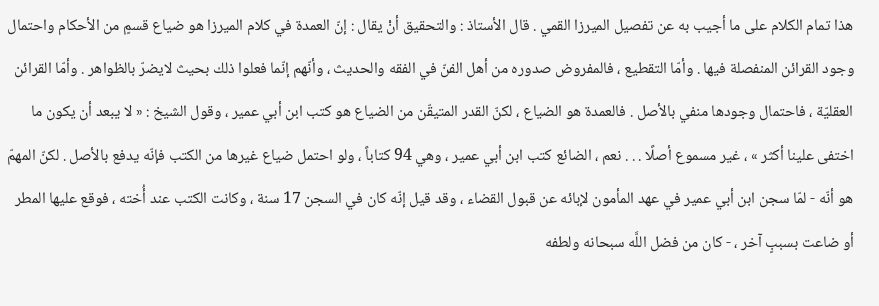هذا تمام الكلام على ما أجيب به عن تفصيل الميرزا القمي . قال الأستاذ : والتحقيق أنْ يقال : إنّ العمدة في كلام الميرزا هو ضياع قسمٍ من الأحكام واحتمال وجود القرائن المنفصلة فيها . وأمّا التقطيع ، فالمفروض صدوره من أهل الفنّ في الفقه والحديث ، وأنّهم إنّما فعلوا ذلك بحيث لايضرّ بالظواهر . وأمّا القرائن العقليّة ، فاحتمال وجودها منفي بالأصل . فالعمدة هو الضياع ، لكنّ القدر المتيقّن من الضياع هو كتب ابن أبي عمير ، وقول الشيخ : « لا يبعد أن يكون ما اختفى علينا أكثر » ، غير مسموع أصلًا . . . نعم ، الضائع كتب ابن أبي عمير ، وهي 94 كتاباً ، ولو احتمل ضياع غيرها من الكتب فإنّه يدفع بالأصل . لكنّ المهمّ هو أنّه - لمّا سجن ابن أبي عمير في عهد المأمون لإبائه عن قبول القضاء ، وقد قيل إنّه كان في السجن 17 سنة ، وكانت الكتب عند أُخته ، فوقع عليها المطر أو ضاعت بسببٍ آخر ، - كان من فضل اللَّه سبحانه ولطفه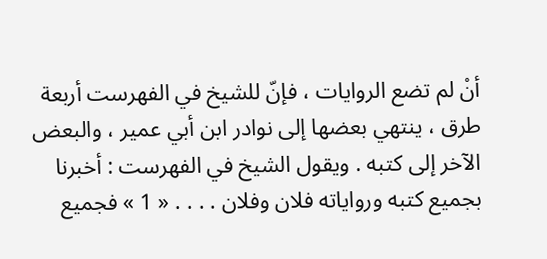أنْ لم تضع الروايات ، فإنّ للشيخ في الفهرست أربعة طرق ، ينتهي بعضها إلى نوادر ابن أبي عمير ، والبعض الآخر إلى كتبه . ويقول الشيخ في الفهرست : أخبرنا بجميع كتبه ورواياته فلان وفلان . . . . « 1 » فجميع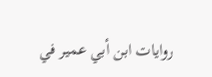روايات ابن أبي عمير في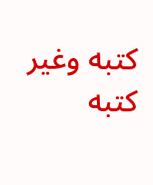كتبه وغير كتبه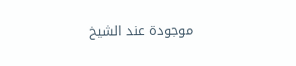موجودة عند الشيخ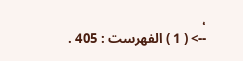،
--> ( 1 ) الفهرست : 405 .